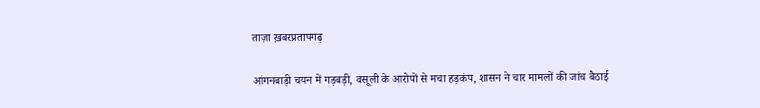ताज़ा ख़बरप्रतापगढ़

आंगनबाड़ी चयन में गड़बड़ी, वसूली के आरोपों से मचा हड़कंप, शासन ने चार मामलों की जांच बैठाई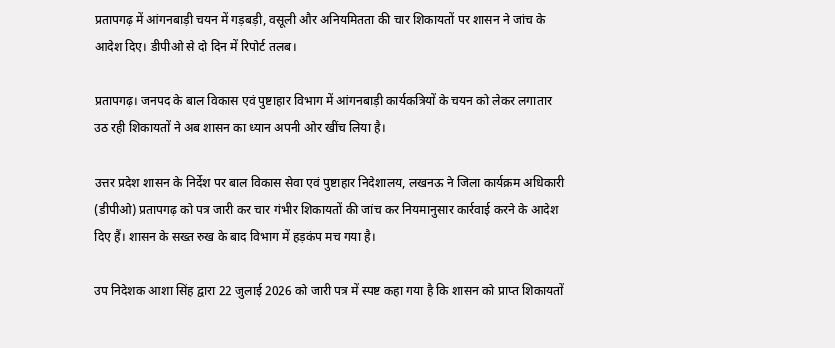प्रतापगढ़ में आंगनबाड़ी चयन में गड़बड़ी, वसूली और अनियमितता की चार शिकायतों पर शासन ने जांच के आदेश दिए। डीपीओ से दो दिन में रिपोर्ट तलब।

प्रतापगढ़। जनपद के बाल विकास एवं पुष्टाहार विभाग में आंगनबाड़ी कार्यकत्रियों के चयन को लेकर लगातार उठ रही शिकायतों ने अब शासन का ध्यान अपनी ओर खींच लिया है।

उत्तर प्रदेश शासन के निर्देश पर बाल विकास सेवा एवं पुष्टाहार निदेशालय, लखनऊ ने जिला कार्यक्रम अधिकारी (डीपीओ) प्रतापगढ़ को पत्र जारी कर चार गंभीर शिकायतों की जांच कर नियमानुसार कार्रवाई करने के आदेश दिए हैं। शासन के सख्त रुख के बाद विभाग में हड़कंप मच गया है।

उप निदेशक आशा सिंह द्वारा 22 जुलाई 2026 को जारी पत्र में स्पष्ट कहा गया है कि शासन को प्राप्त शिकायतों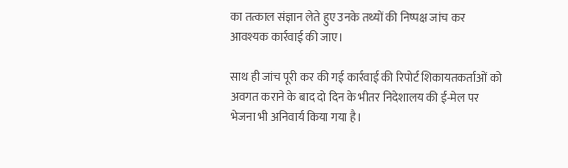का तत्काल संज्ञान लेते हुए उनके तथ्यों की निष्पक्ष जांच कर आवश्यक कार्रवाई की जाए।

साथ ही जांच पूरी कर की गई कार्रवाई की रिपोर्ट शिकायतकर्ताओं को अवगत कराने के बाद दो दिन के भीतर निदेशालय की ई-मेल पर भेजना भी अनिवार्य किया गया है।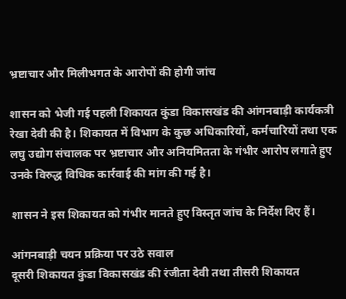भ्रष्टाचार और मिलीभगत के आरोपों की होगी जांच

शासन को भेजी गई पहली शिकायत कुंडा विकासखंड की आंगनबाड़ी कार्यकत्री रेखा देवी की है। शिकायत में विभाग के कुछ अधिकारियों, कर्मचारियों तथा एक लघु उद्योग संचालक पर भ्रष्टाचार और अनियमितता के गंभीर आरोप लगाते हुए उनके विरुद्ध विधिक कार्रवाई की मांग की गई है।

शासन ने इस शिकायत को गंभीर मानते हुए विस्तृत जांच के निर्देश दिए हैं।

आंगनबाड़ी चयन प्रक्रिया पर उठे सवाल
दूसरी शिकायत कुंडा विकासखंड की रंजीता देवी तथा तीसरी शिकायत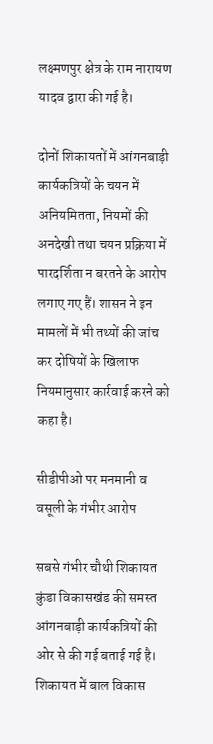लक्ष्मणपुर क्षेत्र के राम नारायण यादव द्वारा की गई है।

दोनों शिकायतों में आंगनबाड़ी कार्यकत्रियों के चयन में अनियमितता, नियमों की अनदेखी तथा चयन प्रक्रिया में पारदर्शिता न बरतने के आरोप लगाए गए हैं। शासन ने इन मामलों में भी तथ्यों की जांच कर दोषियों के खिलाफ नियमानुसार कार्रवाई करने को कहा है।

सीडीपीओ पर मनमानी व वसूली के गंभीर आरोप

सबसे गंभीर चौथी शिकायत कुंडा विकासखंड की समस्त आंगनबाड़ी कार्यकत्रियों की ओर से की गई बताई गई है। शिकायत में बाल विकास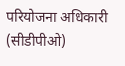परियोजना अधिकारी (सीडीपीओ)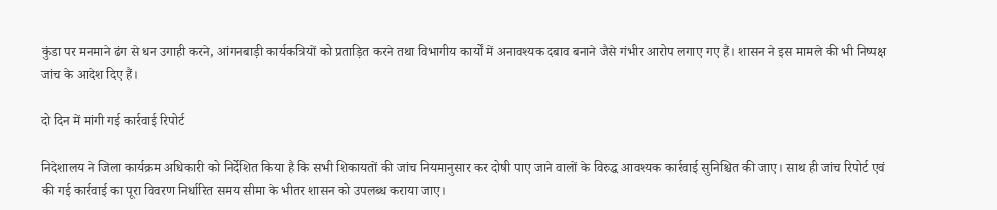कुंडा पर मनमाने ढंग से धन उगाही करने, आंगनबाड़ी कार्यकत्रियों को प्रताड़ित करने तथा विभागीय कार्यों में अनावश्यक दबाव बनाने जैसे गंभीर आरोप लगाए गए हैं। शासन ने इस मामले की भी निष्पक्ष जांच के आदेश दिए हैं।

दो दिन में मांगी गई कार्रवाई रिपोर्ट

निदेशालय ने जिला कार्यक्रम अधिकारी को निर्देशित किया है कि सभी शिकायतों की जांच नियमानुसार कर दोषी पाए जाने वालों के विरुद्ध आवश्यक कार्रवाई सुनिश्चित की जाए। साथ ही जांच रिपोर्ट एवं की गई कार्रवाई का पूरा विवरण निर्धारित समय सीमा के भीतर शासन को उपलब्ध कराया जाए।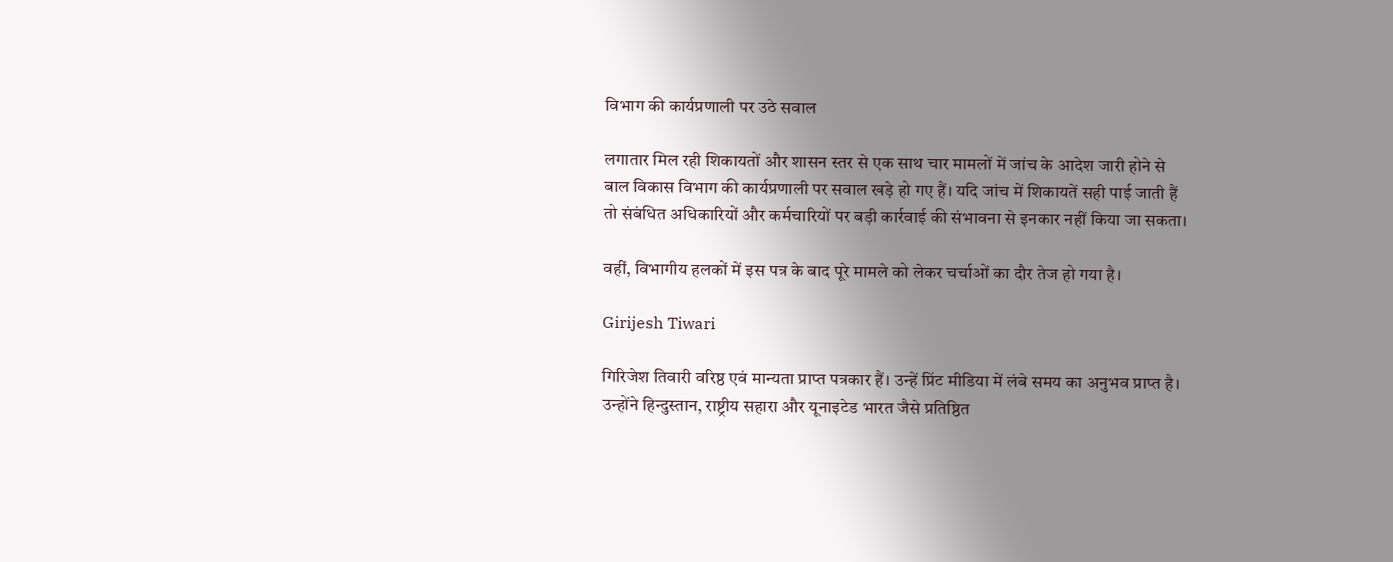विभाग की कार्यप्रणाली पर उठे सवाल

लगातार मिल रही शिकायतों और शासन स्तर से एक साथ चार मामलों में जांच के आदेश जारी होने से बाल विकास विभाग की कार्यप्रणाली पर सवाल खड़े हो गए हैं। यदि जांच में शिकायतें सही पाई जाती हैं तो संबंधित अधिकारियों और कर्मचारियों पर बड़ी कार्रवाई की संभावना से इनकार नहीं किया जा सकता।

वहीं, विभागीय हलकों में इस पत्र के बाद पूरे मामले को लेकर चर्चाओं का दौर तेज हो गया है।

Girijesh Tiwari

गिरिजेश तिवारी वरिष्ठ एवं मान्यता प्राप्त पत्रकार हैं। उन्हें प्रिंट मीडिया में लंबे समय का अनुभव प्राप्त है। उन्होंने हिन्दुस्तान, राष्ट्रीय सहारा और यूनाइटेड भारत जैसे प्रतिष्ठित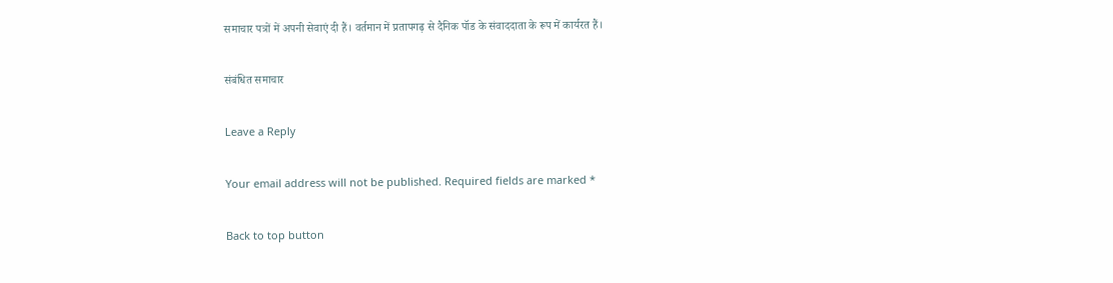समाचार पत्रों में अपनी सेवाएं दी हैं। वर्तमान में प्रतापगढ़ से दैनिक पॉड के संवाददाता के रूप में कार्यरत हैं।

संबंधित समाचार

Leave a Reply

Your email address will not be published. Required fields are marked *

Back to top button